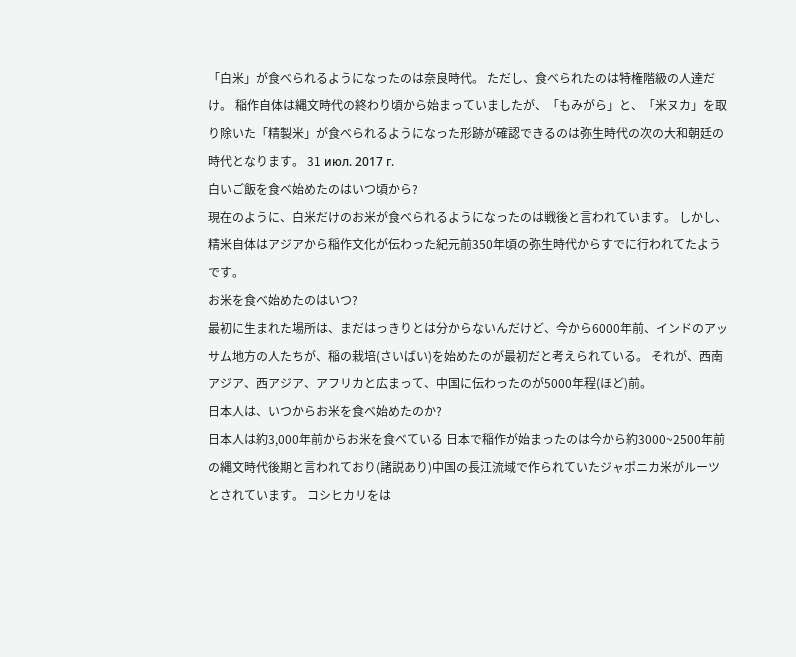「白米」が食べられるようになったのは奈良時代。 ただし、食べられたのは特権階級の人達だけ。 稲作自体は縄文時代の終わり頃から始まっていましたが、「もみがら」と、「米ヌカ」を取り除いた「精製米」が食べられるようになった形跡が確認できるのは弥生時代の次の大和朝廷の時代となります。 31 июл. 2017 г.
白いご飯を食べ始めたのはいつ頃から?
現在のように、白米だけのお米が食べられるようになったのは戦後と言われています。 しかし、精米自体はアジアから稲作文化が伝わった紀元前350年頃の弥生時代からすでに行われてたようです。
お米を食べ始めたのはいつ?
最初に生まれた場所は、まだはっきりとは分からないんだけど、今から6000年前、インドのアッサム地方の人たちが、稲の栽培(さいばい)を始めたのが最初だと考えられている。 それが、西南アジア、西アジア、アフリカと広まって、中国に伝わったのが5000年程(ほど)前。
日本人は、いつからお米を食べ始めたのか?
日本人は約3,000年前からお米を食べている 日本で稲作が始まったのは今から約3000~2500年前の縄文時代後期と言われており(諸説あり)中国の長江流域で作られていたジャポニカ米がルーツとされています。 コシヒカリをは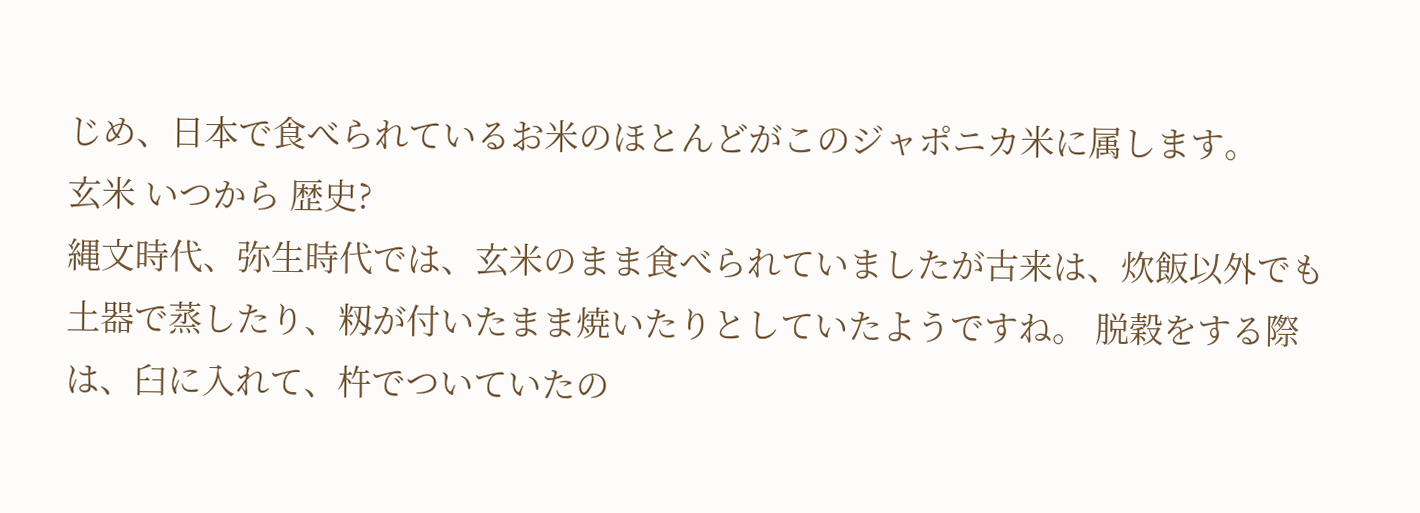じめ、日本で食べられているお米のほとんどがこのジャポニカ米に属します。
玄米 いつから 歴史?
縄文時代、弥生時代では、玄米のまま食べられていましたが古来は、炊飯以外でも土器で蒸したり、籾が付いたまま焼いたりとしていたようですね。 脱穀をする際は、臼に入れて、杵でついていたの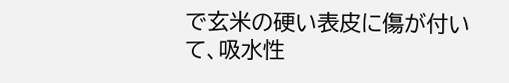で玄米の硬い表皮に傷が付いて、吸水性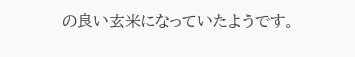の良い玄米になっていたようです。